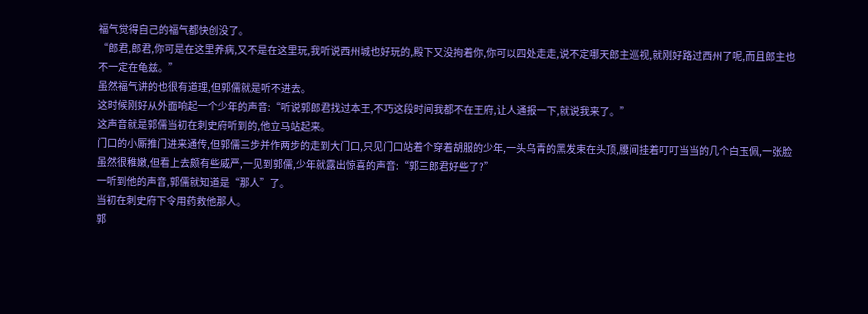福气觉得自己的福气都快创没了。
“郎君,郎君,你可是在这里养病,又不是在这里玩,我听说西州城也好玩的,殿下又没拘着你,你可以四处走走,说不定哪天郎主巡视,就刚好路过西州了呢,而且郎主也不一定在龟兹。”
虽然福气讲的也很有道理,但郭儒就是听不进去。
这时候刚好从外面响起一个少年的声音:“听说郭郎君找过本王,不巧这段时间我都不在王府,让人通报一下,就说我来了。”
这声音就是郭儒当初在刺史府听到的,他立马站起来。
门口的小厮推门进来通传,但郭儒三步并作两步的走到大门口,只见门口站着个穿着胡服的少年,一头乌青的黑发束在头顶,腰间挂着叮叮当当的几个白玉佩,一张脸虽然很稚嫩,但看上去颇有些威严,一见到郭儒,少年就露出惊喜的声音:“郭三郎君好些了?”
一听到他的声音,郭儒就知道是“那人”了。
当初在刺史府下令用药救他那人。
郭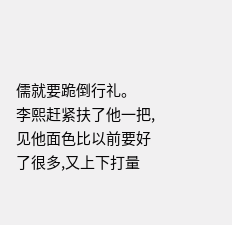儒就要跪倒行礼。
李熙赶紧扶了他一把,见他面色比以前要好了很多,又上下打量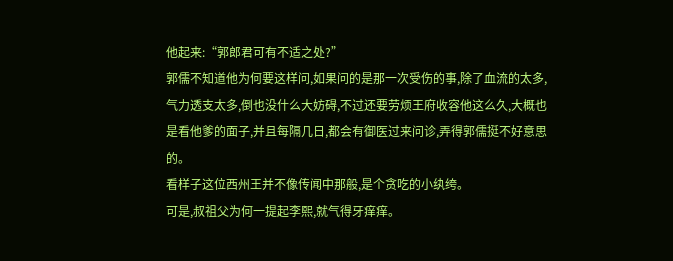他起来:“郭郎君可有不适之处?”
郭儒不知道他为何要这样问,如果问的是那一次受伤的事,除了血流的太多,气力透支太多,倒也没什么大妨碍,不过还要劳烦王府收容他这么久,大概也是看他爹的面子,并且每隔几日,都会有御医过来问诊,弄得郭儒挺不好意思的。
看样子这位西州王并不像传闻中那般,是个贪吃的小纨绔。
可是,叔祖父为何一提起李熙,就气得牙痒痒。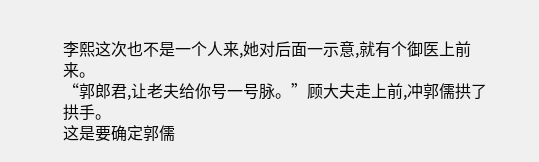李熙这次也不是一个人来,她对后面一示意,就有个御医上前来。
“郭郎君,让老夫给你号一号脉。”顾大夫走上前,冲郭儒拱了拱手。
这是要确定郭儒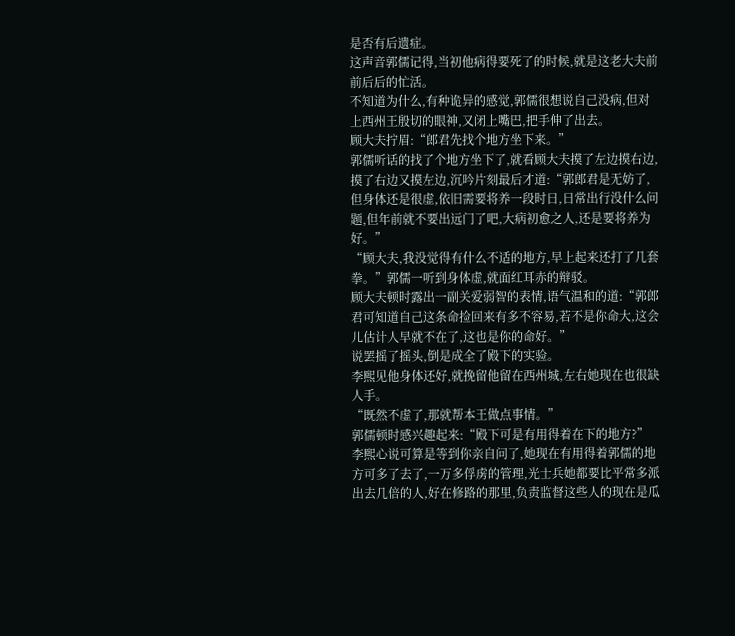是否有后遗症。
这声音郭儒记得,当初他病得要死了的时候,就是这老大夫前前后后的忙活。
不知道为什么,有种诡异的感觉,郭儒很想说自己没病,但对上西州王殷切的眼神,又闭上嘴巴,把手伸了出去。
顾大夫拧眉:“郎君先找个地方坐下来。”
郭儒听话的找了个地方坐下了,就看顾大夫摸了左边摸右边,摸了右边又摸左边,沉吟片刻最后才道:“郭郎君是无妨了,但身体还是很虚,依旧需要将养一段时日,日常出行没什么问题,但年前就不要出远门了吧,大病初愈之人,还是要将养为好。”
“顾大夫,我没觉得有什么不适的地方,早上起来还打了几套拳。”郭儒一听到身体虚,就面红耳赤的辩驳。
顾大夫顿时露出一副关爱弱智的表情,语气温和的道:“郭郎君可知道自己这条命捡回来有多不容易,若不是你命大,这会儿估计人早就不在了,这也是你的命好。”
说罢摇了摇头,倒是成全了殿下的实验。
李熙见他身体还好,就挽留他留在西州城,左右她现在也很缺人手。
“既然不虚了,那就帮本王做点事情。”
郭儒顿时感兴趣起来:“殿下可是有用得着在下的地方?”
李熙心说可算是等到你亲自问了,她现在有用得着郭儒的地方可多了去了,一万多俘虏的管理,光士兵她都要比平常多派出去几倍的人,好在修路的那里,负责监督这些人的现在是瓜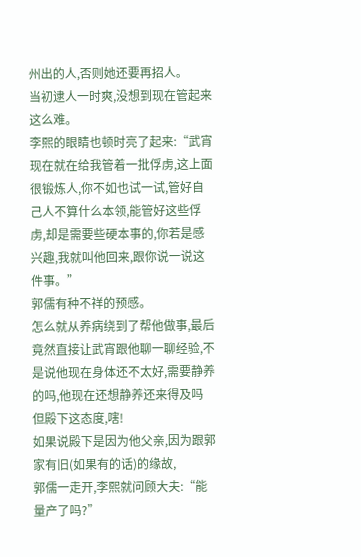州出的人,否则她还要再招人。
当初逮人一时爽,没想到现在管起来这么难。
李熙的眼睛也顿时亮了起来:“武宵现在就在给我管着一批俘虏,这上面很锻炼人,你不如也试一试,管好自己人不算什么本领,能管好这些俘虏,却是需要些硬本事的,你若是感兴趣,我就叫他回来,跟你说一说这件事。”
郭儒有种不祥的预感。
怎么就从养病绕到了帮他做事,最后竟然直接让武宵跟他聊一聊经验,不是说他现在身体还不太好,需要静养的吗,他现在还想静养还来得及吗
但殿下这态度,嗐!
如果说殿下是因为他父亲,因为跟郭家有旧(如果有的话)的缘故,
郭儒一走开,李熙就问顾大夫:“能量产了吗?”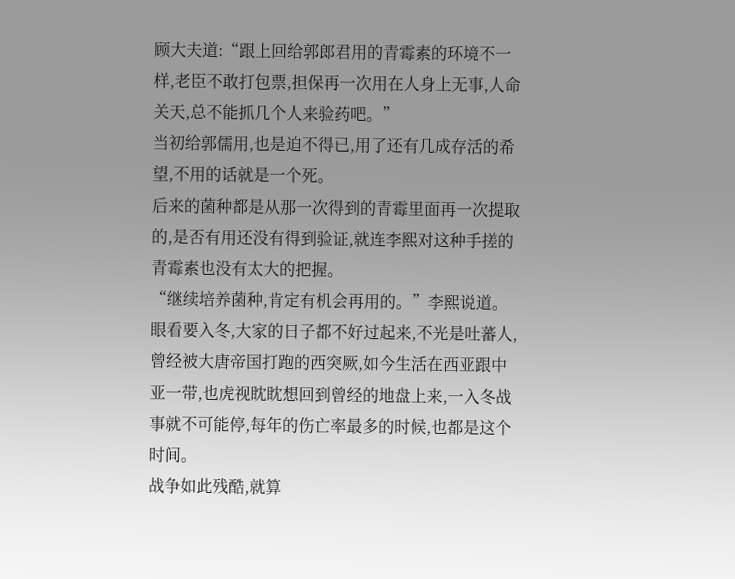顾大夫道:“跟上回给郭郎君用的青霉素的环境不一样,老臣不敢打包票,担保再一次用在人身上无事,人命关天,总不能抓几个人来验药吧。”
当初给郭儒用,也是迫不得已,用了还有几成存活的希望,不用的话就是一个死。
后来的菌种都是从那一次得到的青霉里面再一次提取的,是否有用还没有得到验证,就连李熙对这种手搓的青霉素也没有太大的把握。
“继续培养菌种,肯定有机会再用的。”李熙说道。
眼看要入冬,大家的日子都不好过起来,不光是吐蕃人,曾经被大唐帝国打跑的西突厥,如今生活在西亚跟中亚一带,也虎视眈眈想回到曾经的地盘上来,一入冬战事就不可能停,每年的伤亡率最多的时候,也都是这个时间。
战争如此残酷,就算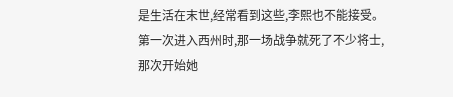是生活在末世,经常看到这些,李熙也不能接受。
第一次进入西州时,那一场战争就死了不少将士,那次开始她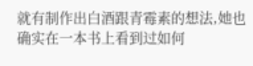就有制作出白酒跟青霉素的想法,她也确实在一本书上看到过如何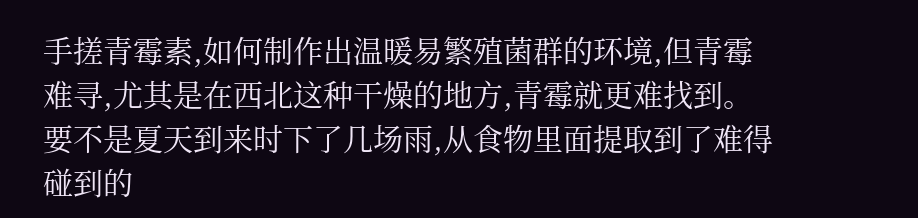手搓青霉素,如何制作出温暖易繁殖菌群的环境,但青霉难寻,尤其是在西北这种干燥的地方,青霉就更难找到。
要不是夏天到来时下了几场雨,从食物里面提取到了难得碰到的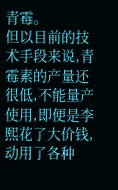青霉。
但以目前的技术手段来说,青霉素的产量还很低,不能量产使用,即便是李熙花了大价钱,动用了各种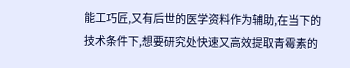能工巧匠,又有后世的医学资料作为辅助,在当下的技术条件下,想要研究处快速又高效提取青霉素的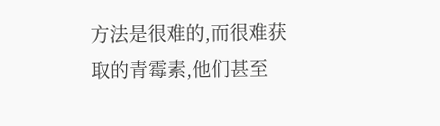方法是很难的,而很难获取的青霉素,他们甚至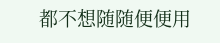都不想随随便便用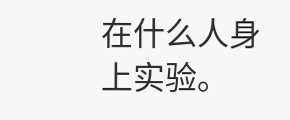在什么人身上实验。